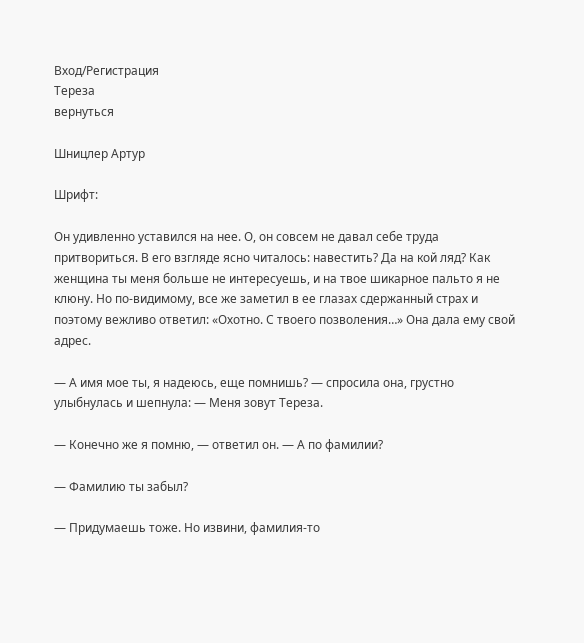Вход/Регистрация
Тереза
вернуться

Шницлер Артур

Шрифт:

Он удивленно уставился на нее. О, он совсем не давал себе труда притвориться. В его взгляде ясно читалось: навестить? Да на кой ляд? Как женщина ты меня больше не интересуешь, и на твое шикарное пальто я не клюну. Но по-видимому, все же заметил в ее глазах сдержанный страх и поэтому вежливо ответил: «Охотно. С твоего позволения…» Она дала ему свой адрес.

— А имя мое ты, я надеюсь, еще помнишь? — спросила она, грустно улыбнулась и шепнула: — Меня зовут Тереза.

— Конечно же я помню, — ответил он. — А по фамилии?

— Фамилию ты забыл?

— Придумаешь тоже. Но извини, фамилия-то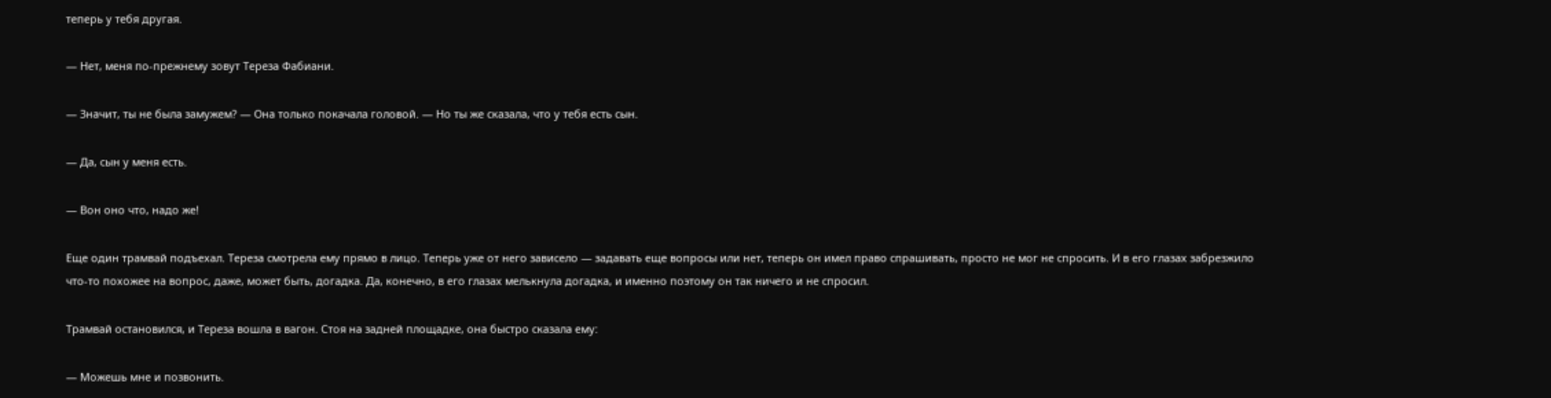теперь у тебя другая.

— Нет, меня по-прежнему зовут Тереза Фабиани.

— Значит, ты не была замужем? — Она только покачала головой. — Но ты же сказала, что у тебя есть сын.

— Да, сын у меня есть.

— Вон оно что, надо же!

Еще один трамвай подъехал. Тереза смотрела ему прямо в лицо. Теперь уже от него зависело — задавать еще вопросы или нет, теперь он имел право спрашивать, просто не мог не спросить. И в его глазах забрезжило что-то похожее на вопрос, даже, может быть, догадка. Да, конечно, в его глазах мелькнула догадка, и именно поэтому он так ничего и не спросил.

Трамвай остановился, и Тереза вошла в вагон. Стоя на задней площадке, она быстро сказала ему:

— Можешь мне и позвонить.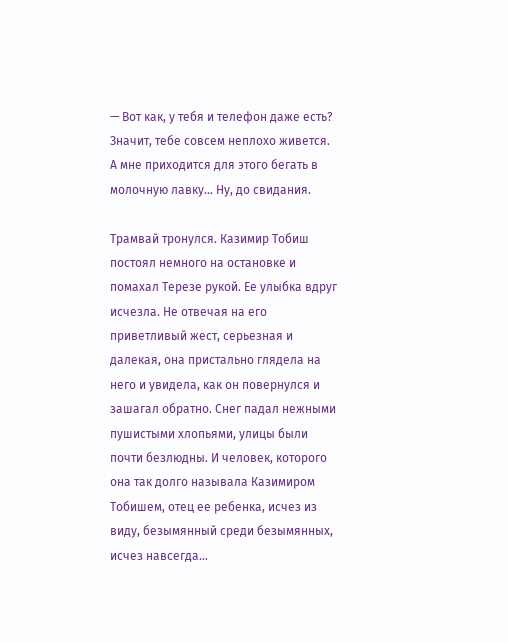— Вот как, у тебя и телефон даже есть? Значит, тебе совсем неплохо живется. А мне приходится для этого бегать в молочную лавку… Ну, до свидания.

Трамвай тронулся. Казимир Тобиш постоял немного на остановке и помахал Терезе рукой. Ее улыбка вдруг исчезла. Не отвечая на его приветливый жест, серьезная и далекая, она пристально глядела на него и увидела, как он повернулся и зашагал обратно. Снег падал нежными пушистыми хлопьями, улицы были почти безлюдны. И человек, которого она так долго называла Казимиром Тобишем, отец ее ребенка, исчез из виду, безымянный среди безымянных, исчез навсегда…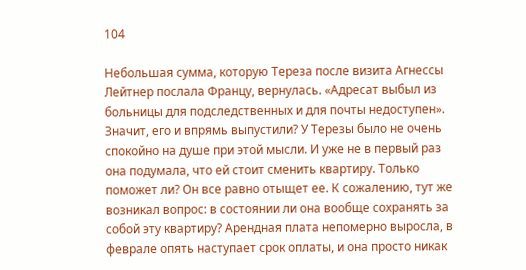104

Небольшая сумма, которую Тереза после визита Агнессы Лейтнер послала Францу, вернулась. «Адресат выбыл из больницы для подследственных и для почты недоступен». Значит, его и впрямь выпустили? У Терезы было не очень спокойно на душе при этой мысли. И уже не в первый раз она подумала, что ей стоит сменить квартиру. Только поможет ли? Он все равно отыщет ее. К сожалению, тут же возникал вопрос: в состоянии ли она вообще сохранять за собой эту квартиру? Арендная плата непомерно выросла, в феврале опять наступает срок оплаты, и она просто никак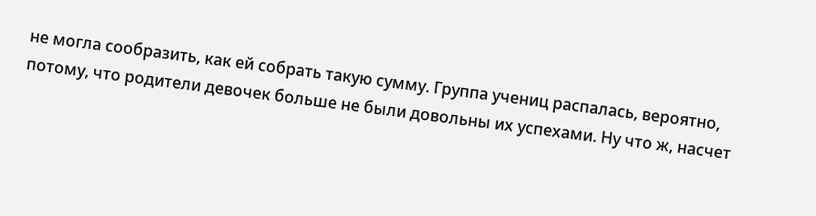не могла сообразить, как ей собрать такую сумму. Группа учениц распалась, вероятно, потому, что родители девочек больше не были довольны их успехами. Ну что ж, насчет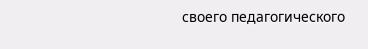своего педагогического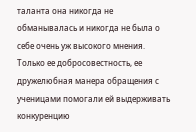таланта она никогда не обманывалась и никогда не была о себе очень уж высокого мнения. Только ее добросовестность, ее дружелюбная манера обращения с ученицами помогали ей выдерживать конкуренцию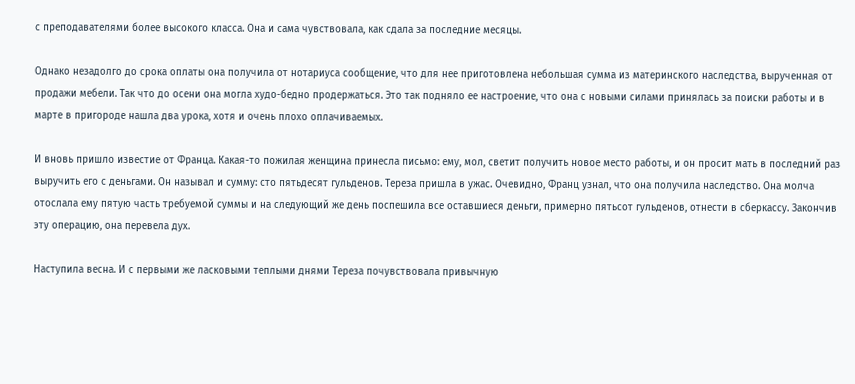с преподавателями более высокого класса. Она и сама чувствовала, как сдала за последние месяцы.

Однако незадолго до срока оплаты она получила от нотариуса сообщение, что для нее приготовлена небольшая сумма из материнского наследства, вырученная от продажи мебели. Так что до осени она могла худо-бедно продержаться. Это так подняло ее настроение, что она с новыми силами принялась за поиски работы и в марте в пригороде нашла два урока, хотя и очень плохо оплачиваемых.

И вновь пришло известие от Франца. Какая-то пожилая женщина принесла письмо: ему, мол, светит получить новое место работы, и он просит мать в последний раз выручить его с деньгами. Он называл и сумму: сто пятьдесят гульденов. Тереза пришла в ужас. Очевидно, Франц узнал, что она получила наследство. Она молча отослала ему пятую часть требуемой суммы и на следующий же день поспешила все оставшиеся деньги, примерно пятьсот гульденов, отнести в сберкассу. Закончив эту операцию, она перевела дух.

Наступила весна. И с первыми же ласковыми теплыми днями Тереза почувствовала привычную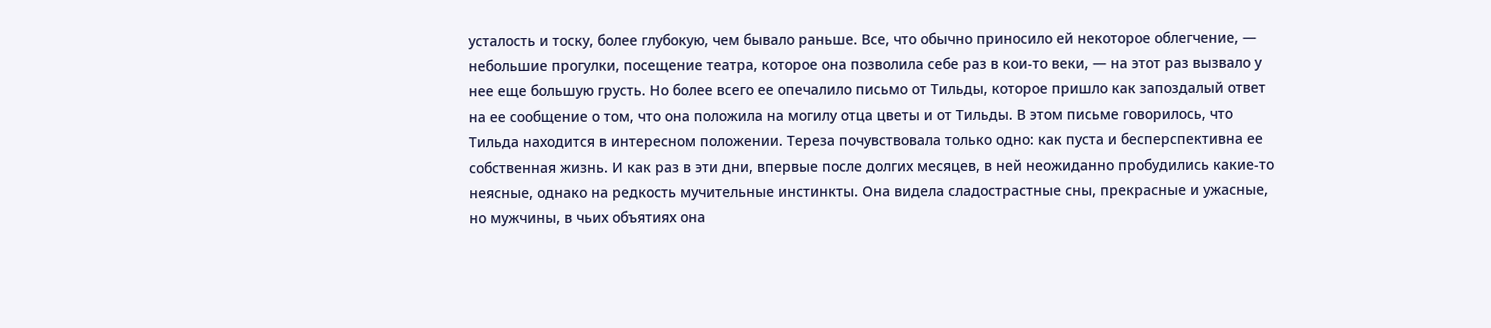усталость и тоску, более глубокую, чем бывало раньше. Все, что обычно приносило ей некоторое облегчение, — небольшие прогулки, посещение театра, которое она позволила себе раз в кои-то веки, — на этот раз вызвало у нее еще большую грусть. Но более всего ее опечалило письмо от Тильды, которое пришло как запоздалый ответ на ее сообщение о том, что она положила на могилу отца цветы и от Тильды. В этом письме говорилось, что Тильда находится в интересном положении. Тереза почувствовала только одно: как пуста и бесперспективна ее собственная жизнь. И как раз в эти дни, впервые после долгих месяцев, в ней неожиданно пробудились какие-то неясные, однако на редкость мучительные инстинкты. Она видела сладострастные сны, прекрасные и ужасные, но мужчины, в чьих объятиях она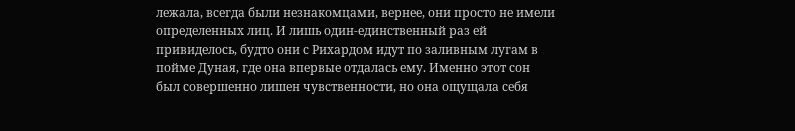лежала, всегда были незнакомцами, вернее, они просто не имели определенных лиц. И лишь один-единственный раз ей привиделось, будто они с Рихардом идут по заливным лугам в пойме Дуная, где она впервые отдалась ему. Именно этот сон был совершенно лишен чувственности, но она ощущала себя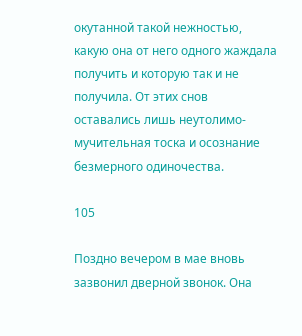окутанной такой нежностью, какую она от него одного жаждала получить и которую так и не получила. От этих снов оставались лишь неутолимо-мучительная тоска и осознание безмерного одиночества.

105

Поздно вечером в мае вновь зазвонил дверной звонок. Она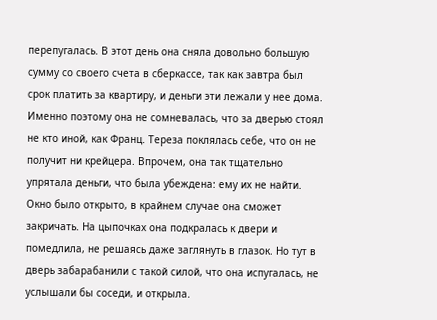перепугалась. В этот день она сняла довольно большую сумму со своего счета в сберкассе, так как завтра был срок платить за квартиру, и деньги эти лежали у нее дома. Именно поэтому она не сомневалась, что за дверью стоял не кто иной, как Франц. Тереза поклялась себе, что он не получит ни крейцера. Впрочем, она так тщательно упрятала деньги, что была убеждена: ему их не найти. Окно было открыто, в крайнем случае она сможет закричать. На цыпочках она подкралась к двери и помедлила, не решаясь даже заглянуть в глазок. Но тут в дверь забарабанили с такой силой, что она испугалась, не услышали бы соседи, и открыла.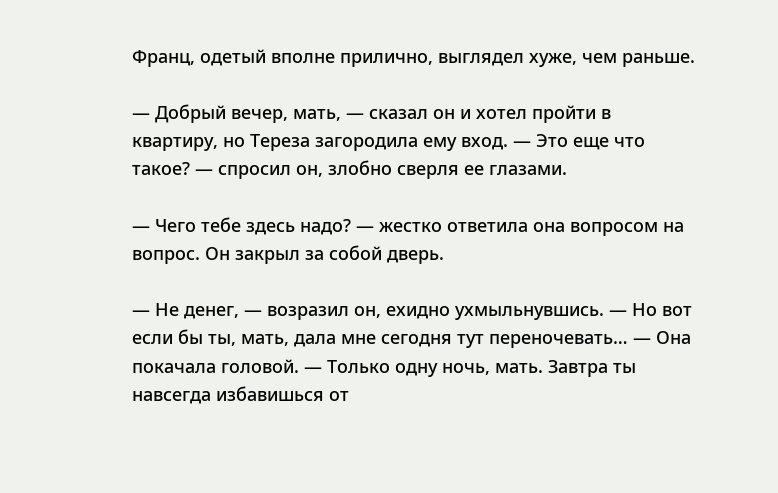Франц, одетый вполне прилично, выглядел хуже, чем раньше.

— Добрый вечер, мать, — сказал он и хотел пройти в квартиру, но Тереза загородила ему вход. — Это еще что такое? — спросил он, злобно сверля ее глазами.

— Чего тебе здесь надо? — жестко ответила она вопросом на вопрос. Он закрыл за собой дверь.

— Не денег, — возразил он, ехидно ухмыльнувшись. — Но вот если бы ты, мать, дала мне сегодня тут переночевать… — Она покачала головой. — Только одну ночь, мать. Завтра ты навсегда избавишься от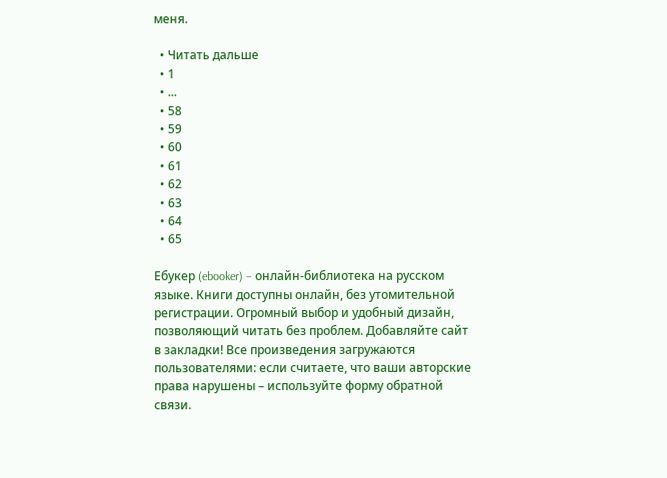меня.

  • Читать дальше
  • 1
  • ...
  • 58
  • 59
  • 60
  • 61
  • 62
  • 63
  • 64
  • 65

Ебукер (ebooker) – онлайн-библиотека на русском языке. Книги доступны онлайн, без утомительной регистрации. Огромный выбор и удобный дизайн, позволяющий читать без проблем. Добавляйте сайт в закладки! Все произведения загружаются пользователями: если считаете, что ваши авторские права нарушены – используйте форму обратной связи.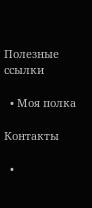Полезные ссылки

  • Моя полка

Контакты

  •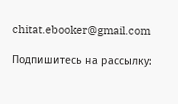chitat.ebooker@gmail.com

Подпишитесь на рассылку: